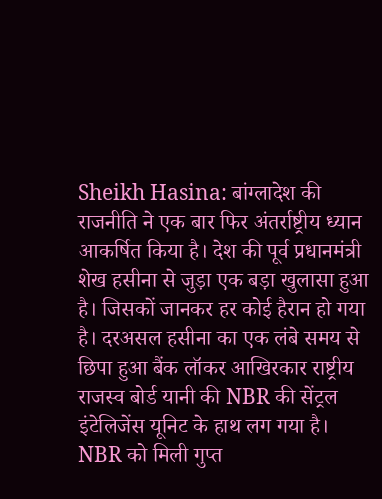Sheikh Hasina: बांग्लादेश की राजनीति ने एक बार फिर अंतर्राष्ट्रीय ध्यान आकर्षित किया है। देश की पूर्व प्रधानमंत्री शेख हसीना से जुड़ा एक बड़ा खुलासा हुआ है। जिसकों जानकर हर कोई हैरान हो गया है। दरअसल हसीना का एक लंबे समय से छिपा हुआ बैंक लॉकर आखिरकार राष्ट्रीय राजस्व बोर्ड यानी की NBR की सेंट्रल इंटेलिजेंस यूनिट के हाथ लग गया है।
NBR को मिली गुप्त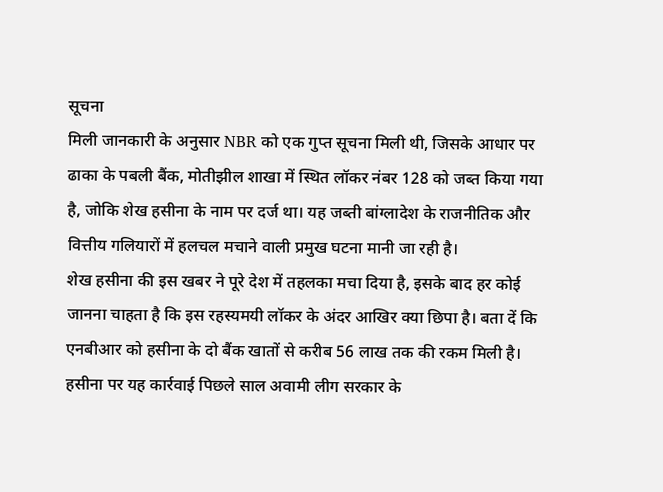सूचना
मिली जानकारी के अनुसार NBR को एक गुप्त सूचना मिली थी, जिसके आधार पर ढाका के पबली बैंक, मोतीझील शाखा में स्थित लॉकर नंबर 128 को जब्त किया गया है, जोकि शेख हसीना के नाम पर दर्ज था। यह जब्ती बांग्लादेश के राजनीतिक और वित्तीय गलियारों में हलचल मचाने वाली प्रमुख घटना मानी जा रही है।
शेख हसीना की इस खबर ने पूरे देश में तहलका मचा दिया है, इसके बाद हर कोई जानना चाहता है कि इस रहस्यमयी लॉकर के अंदर आखिर क्या छिपा है। बता दें कि एनबीआर को हसीना के दो बैंक खातों से करीब 56 लाख तक की रकम मिली है। हसीना पर यह कार्रवाई पिछले साल अवामी लीग सरकार के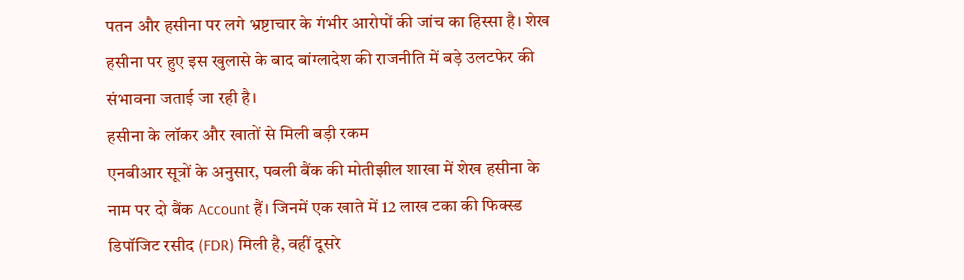पतन और हसीना पर लगे भ्रष्टाचार के गंभीर आरोपों की जांच का हिस्सा है। शेख हसीना पर हुए इस खुलासे के बाद बांग्लादेश की राजनीति में बड़े उलटफेर की संभावना जताई जा रही है।
हसीना के लॉकर और खातों से मिली बड़ी रकम
एनबीआर सूत्रों के अनुसार, पबली बैंक की मोतीझील शाखा में शेख हसीना के नाम पर दो बैंक Account हैं। जिनमें एक खाते में 12 लाख टका की फिक्स्ड डिपॉजिट रसीद (FDR) मिली है, वहीं दूसरे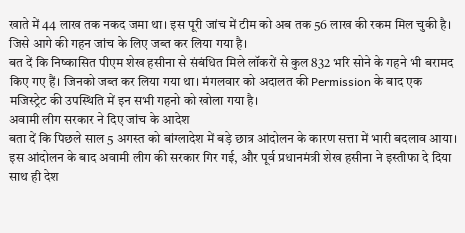खाते में 44 लाख तक नकद जमा था। इस पूरी जांच में टीम को अब तक 56 लाख की रकम मिल चुकी है। जिसे आगे की गहन जांच के लिए जब्त कर लिया गया है।
बत दें कि निष्कासित पीएम शेख हसीना से संबंधित मिले लॉकरों से कुल 832 भरि सोने के गहने भी बरामद किए गए हैं। जिनको जब्त कर लिया गया था। मंगलवार को अदालत की Permission के बाद एक मजिस्ट्रेट की उपस्थिति में इन सभी गहनो को खोला गया है।
अवामी लीग सरकार ने दिए जांच के आदेश
बता दें कि पिछले साल 5 अगस्त को बांग्लादेश में बड़े छात्र आंदोलन के कारण सत्ता में भारी बदलाव आया। इस आंदोलन के बाद अवामी लीग की सरकार गिर गई, और पूर्व प्रधानमंत्री शेख हसीना ने इस्तीफा दे दिया साथ ही देश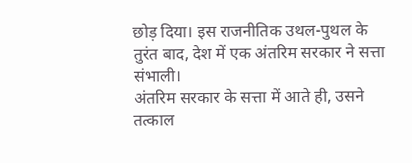छोड़ दिया। इस राजनीतिक उथल-पुथल के तुरंत बाद, देश में एक अंतरिम सरकार ने सत्ता संभाली।
अंतरिम सरकार के सत्ता में आते ही, उसने तत्काल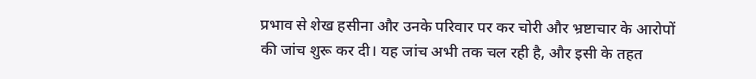प्रभाव से शेख हसीना और उनके परिवार पर कर चोरी और भ्रष्टाचार के आरोपों की जांच शुरू कर दी। यह जांच अभी तक चल रही है, और इसी के तहत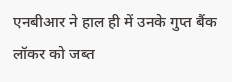एनबीआर ने हाल ही में उनके गुप्त बैंक लॉकर को जब्त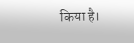किया है।